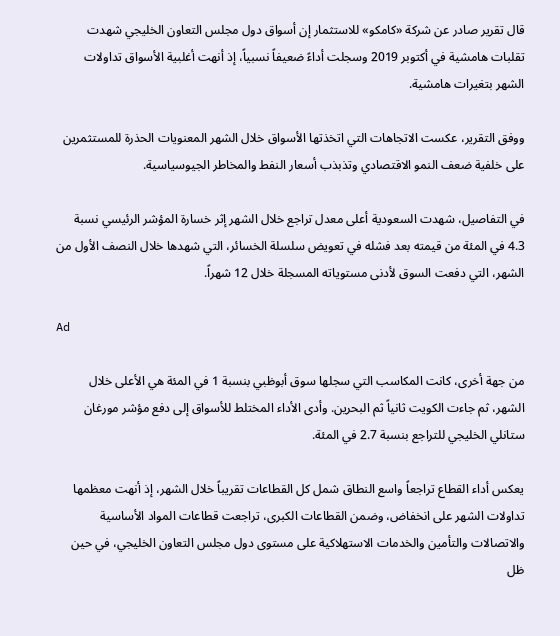قال تقرير صادر عن شركة «كامكو» للاستثمار إن أسواق دول مجلس التعاون الخليجي شهدت تقلبات هامشية في أكتوبر 2019 وسجلت أداءً ضعيفاً نسبياً، إذ أنهت أغلبية الأسواق تداولات الشهر بتغيرات هامشية.

ووفق التقرير، عكست الاتجاهات التي اتخذتها الأسواق خلال الشهر المعنويات الحذرة للمستثمرين على خلفية ضعف النمو الاقتصادي وتذبذب أسعار النفط والمخاطر الجيوسياسية.

في التفاصيل، شهدت السعودية أعلى معدل تراجع خلال الشهر إثر خسارة المؤشر الرئيسي نسبة 4.3 في المئة من قيمته بعد فشله في تعويض سلسلة الخسائر، التي شهدها خلال النصف الأول من الشهر، التي دفعت السوق لأدنى مستوياته المسجلة خلال 12 شهراً.

Ad

من جهة أخرى، كانت المكاسب التي سجلها سوق أبوظبي بنسبة 1 في المئة هي الأعلى خلال الشهر، ثم جاءت الكويت ثانياً ثم البحرين. وأدى الأداء المختلط للأسواق إلى دفع مؤشر مورغان ستانلي الخليجي للتراجع بنسبة 2.7 في المئة.

يعكس أداء القطاع تراجعاً واسع النطاق شمل كل القطاعات تقريباً خلال الشهر، إذ أنهت معظمها تداولات الشهر على انخفاض، وضمن القطاعات الكبرى، تراجعت قطاعات المواد الأساسية والاتصالات والتأمين والخدمات الاستهلاكية على مستوى دول مجلس التعاون الخليجي، في حين ظل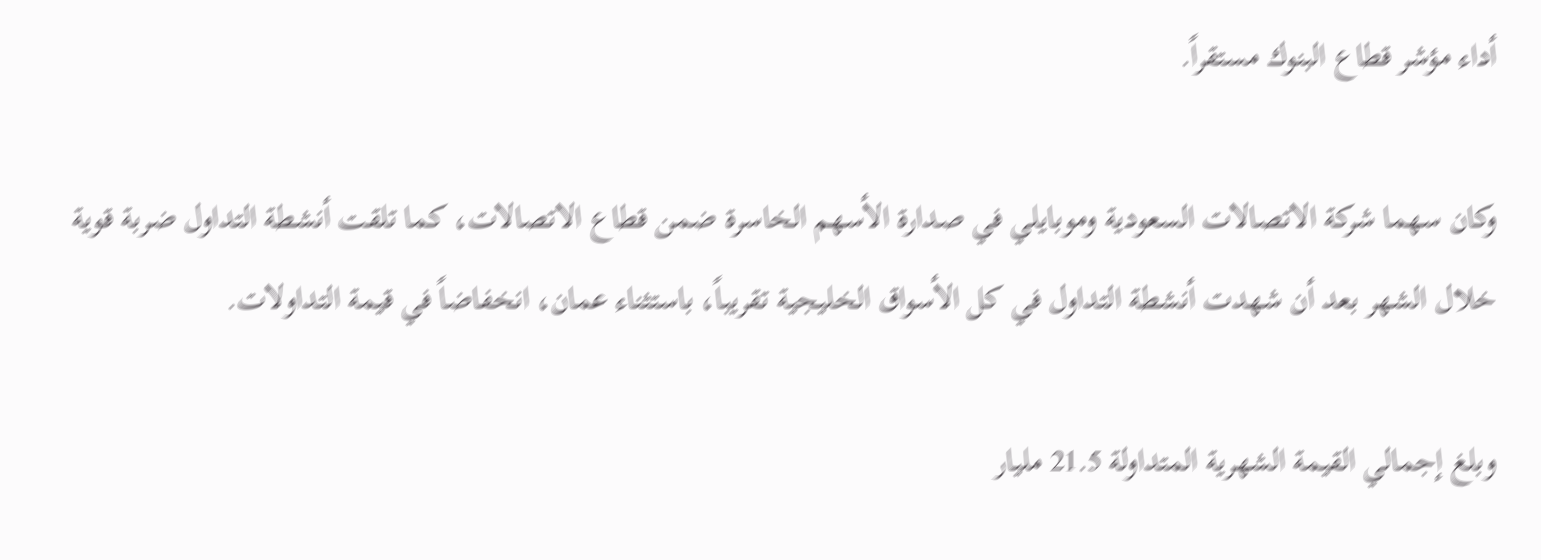أداء مؤشر قطاع البنوك مستقراً.

وكان سهما شركة الاتصالات السعودية وموبايلي في صدارة الأسهم الخاسرة ضمن قطاع الاتصالات، كما تلقت أنشطة التداول ضربة قوية خلال الشهر بعد أن شهدت أنشطة التداول في كل الأسواق الخليجية تقريباً، باستثناء عمان، انخفاضاً في قيمة التداولات.

وبلغ إجمالي القيمة الشهرية المتداولة 21.5 مليار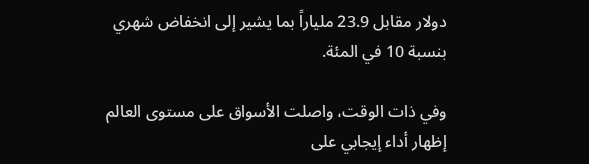دولار مقابل 23.9 ملياراً بما يشير إلى انخفاض شهري بنسبة 10 في المئة.

وفي ذات الوقت، واصلت الأسواق على مستوى العالم إظهار أداء إيجابي على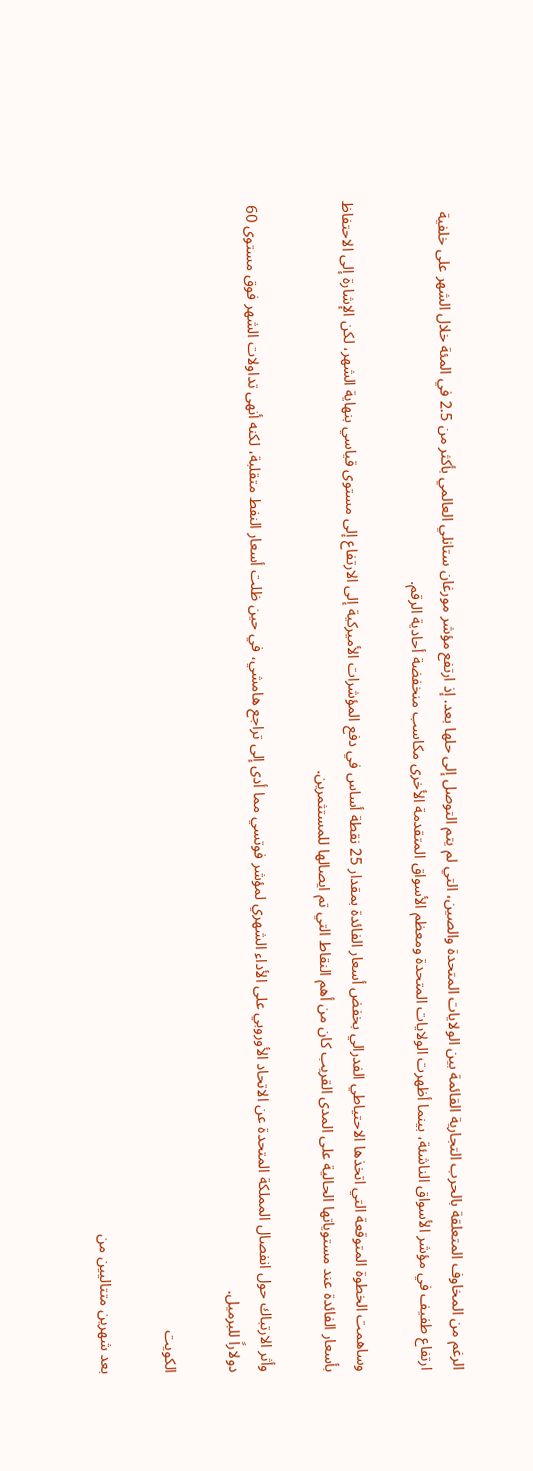الرغم من المخاوف المتعلقة بالحرب التجارية القائمة بين الولايات المتحدة والصين، التي لم يتم التوصل إلى حلها بعد. إذ ارتفع مؤشر مورغان ستانلي العالمي بأكثر من 2.5 في المئة خلال الشهر على خلفية ارتفاع طفيف في مؤشر الأسواق الناشئة، بينما أظهرت الولايات المتحدة ومعظم الأسواق المتقدمة الأخرى مكاسب منخفضة أحادية الرقم.

وساهمت الخطوة المتوقعة التي اتخذها الاحتياطي الفدرالي بخفض أسعار الفائدة بمقدار 25 نقطة أساس في دفع المؤشرات الأميركية إلى الارتفاع إلى مستوى قياسي بنهاية الشهر، لكن الإشارة إلى الاحتفاظ بأسعار الفائدة عند مستوياتها الحالية على المدى القريب كان من أهم النقاط التي تم ايصالها للمستثمرين.

وأثر الارتباك حول انفصال المملكة المتحدة عن الاتحاد الأوروبي على الأداء الشهري لمؤشر فوتسي مما أدى إلى تراجع هامشي، في حين ظلت أسعار النفط متقلبة، لكنه أنهى تداولات الشهر فوق مستوى 60 دولاراً للبرميل.

الكويت

بعد شهرين متتاليين من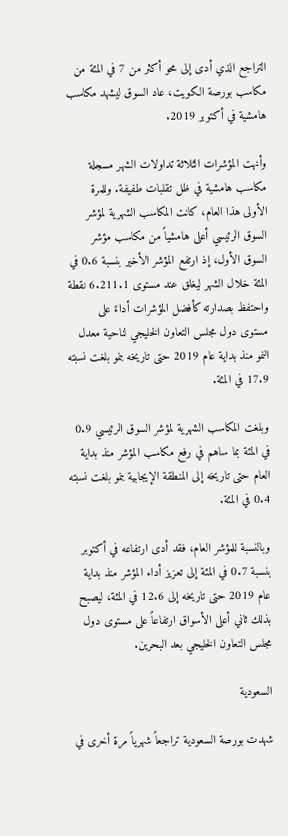التراجع الذي أدى إلى محو أكثر من 7 في المئة من مكاسب بورصة الكويت، عاد السوق ليشهد مكاسب هامشية في أكتوبر 2019.

وأنهت المؤشرات الثلاثة تداولات الشهر مسجلة مكاسب هامشية في ظل تقلبات طفيفة. وللمرة الأولى هذا العام، كانت المكاسب الشهرية لمؤشر السوق الرئيسي أعلى هامشياً من مكاسب مؤشر السوق الأول، إذ ارتفع المؤشر الأخير بنسبة 0.6 في المئة خلال الشهر ليغلق عند مستوى 6.211.1 نقطة واحتفظ بصدارته كأفضل المؤشرات أداءً على مستوى دول مجلس التعاون الخليجي لناحية معدل النمو منذ بداية عام 2019 حتى تاريخه بنمو بلغت نسبته 17.9 في المئة.

وبلغت المكاسب الشهرية لمؤشر السوق الرئيسي 0.9 في المئة بما ساهم في رفع مكاسب المؤشر منذ بداية العام حتى تاريخه إلى المنطقة الإيجابية بنمو بلغت نسبته 0.4 في المئة.

وبالنسبة للمؤشر العام، فقد أدى ارتفاعه في أكتوبر بنسبة 0.7 في المئة إلى تعزيز أداء المؤشر منذ بداية عام 2019 حتى تاريخه إلى 12.6 في المئة، ليصبح بذلك ثاني أعلى الأسواق ارتفاعاً على مستوى دول مجلس التعاون الخليجي بعد البحرين.

السعودية

شهدت بورصة السعودية تراجعاً شهرياً مرة أخرى في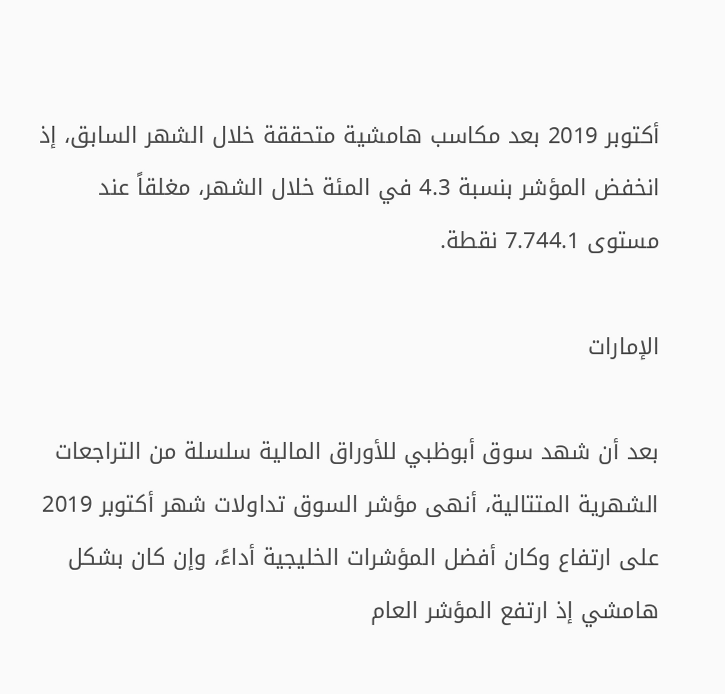أكتوبر 2019 بعد مكاسب هامشية متحققة خلال الشهر السابق، إذ انخفض المؤشر بنسبة 4.3 في المئة خلال الشهر، مغلقاً عند مستوى 7.744.1 نقطة.

الإمارات

بعد أن شهد سوق أبوظبي للأوراق المالية سلسلة من التراجعات الشهرية المتتالية، أنهى مؤشر السوق تداولات شهر أكتوبر 2019 على ارتفاع وكان أفضل المؤشرات الخليجية أداءً، وإن كان بشكل هامشي إذ ارتفع المؤشر العام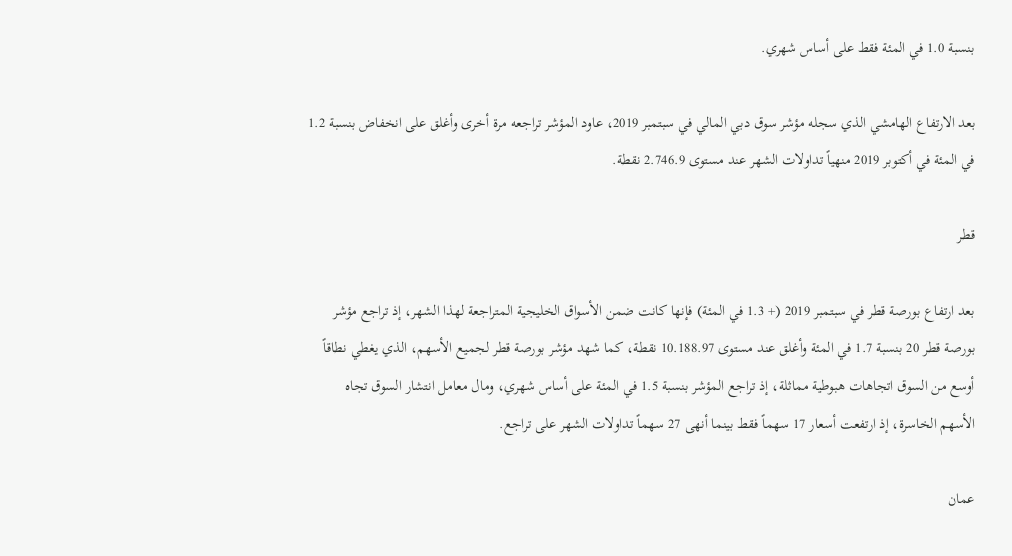بنسبة 1.0 في المئة فقط على أساس شهري.

بعد الارتفاع الهامشي الذي سجله مؤشر سوق دبي المالي في سبتمبر 2019، عاود المؤشر تراجعه مرة أخرى وأغلق على انخفاض بنسبة 1.2 في المئة في أكتوبر 2019 منهياً تداولات الشهر عند مستوى 2.746.9 نقطة.

قطر

بعد ارتفاع بورصة قطر في سبتمبر 2019 (+ 1.3 في المئة) فإنها كانت ضمن الأسواق الخليجية المتراجعة لهذا الشهر، إذ تراجع مؤشر بورصة قطر 20 بنسبة 1.7 في المئة وأغلق عند مستوى 10.188.97 نقطة، كما شهد مؤشر بورصة قطر لجميع الأسهم، الذي يغطي نطاقاً أوسع من السوق اتجاهات هبوطية مماثلة، إذ تراجع المؤشر بنسبة 1.5 في المئة على أساس شهري، ومال معامل انتشار السوق تجاه الأسهم الخاسرة، إذ ارتفعت أسعار 17 سهماً فقط بينما أنهى 27 سهماً تداولات الشهر على تراجع.

عمان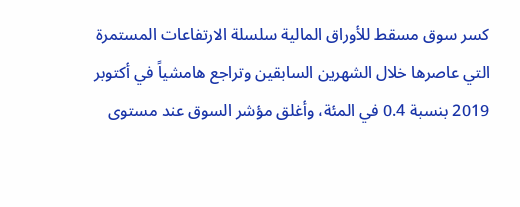كسر سوق مسقط للأوراق المالية سلسلة الارتفاعات المستمرة التي عاصرها خلال الشهرين السابقين وتراجع هامشياً في أكتوبر 2019 بنسبة 0.4 في المئة، وأغلق مؤشر السوق عند مستوى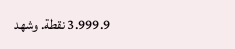3.999.9 نقطة. وشهد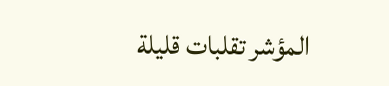المؤشر تقلبات قليلة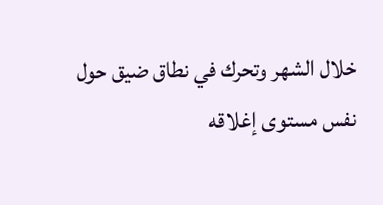خلال الشهر وتحرك في نطاق ضيق حول نفس مستوى إغلاقه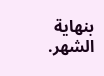بنهاية الشهر.